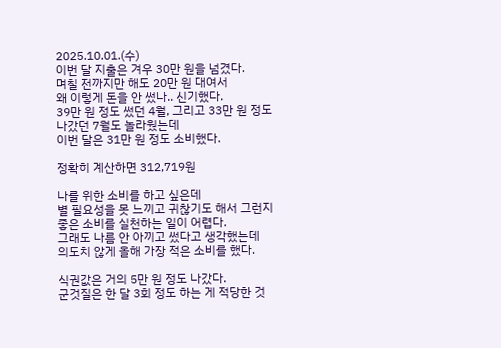2025.10.01.(수)
이번 달 지출은 겨우 30만 원을 넘겼다.
며칠 전까지만 해도 20만 원 대여서
왜 이렇게 돈을 안 썼나.. 신기했다.
39만 원 정도 썼던 4월, 그리고 33만 원 정도 나갔던 7월도 놀라웠는데
이번 달은 31만 원 정도 소비했다.

정확히 계산하면 312,719원

나를 위한 소비를 하고 싶은데
별 필요성을 못 느끼고 귀찮기도 해서 그런지
좋은 소비를 실천하는 일이 어렵다.
그래도 나름 안 아끼고 썼다고 생각했는데
의도치 않게 올해 가장 적은 소비를 했다.

식권값은 거의 5만 원 정도 나갔다.
군것질은 한 달 3회 정도 하는 게 적당한 것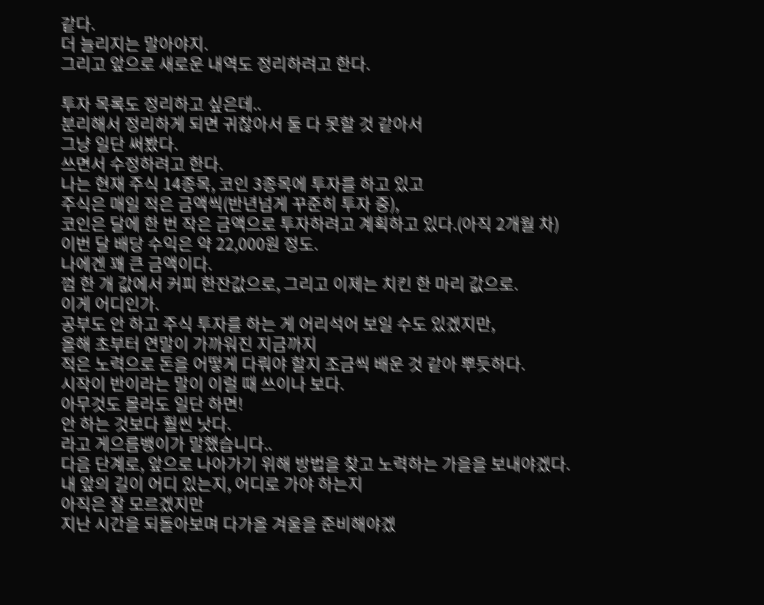같다.
더 늘리지는 말아야지.
그리고 앞으로 새로운 내역도 정리하려고 한다.

투자 목록도 정리하고 싶은데..
분리해서 정리하게 되면 귀찮아서 둘 다 못할 것 같아서
그냥 일단 써봤다.
쓰면서 수정하려고 한다.
나는 현재 주식 14종목, 코인 3종목에 투자를 하고 있고
주식은 매일 적은 금액씩(반년넘게 꾸준히 투자 중),
코인은 달에 한 번 작은 금액으로 투자하려고 계획하고 있다.(아직 2개월 차)
이번 달 배당 수익은 약 22,000원 정도.
나에겐 꽤 큰 금액이다.
껌 한 개 값에서 커피 한잔값으로, 그리고 이제는 치킨 한 마리 값으로.
이게 어디인가.
공부도 안 하고 주식 투자를 하는 게 어리석어 보일 수도 있겠지만,
올해 초부터 연말이 가까워진 지금까지
적은 노력으로 돈을 어떻게 다뤄야 할지 조금씩 배운 것 같아 뿌듯하다.
시작이 반이라는 말이 이럴 때 쓰이나 보다.
아무것도 몰라도 일단 하면!
안 하는 것보다 훨씬 낫다.
라고 게으름뱅이가 말했습니다..
다음 단계로, 앞으로 나아가기 위해 방법을 찾고 노력하는 가을을 보내야겠다.
내 앞의 길이 어디 있는지, 어디로 가야 하는지
아직은 잘 모르겠지만
지난 시간을 되돌아보며 다가올 겨울을 준비해야겠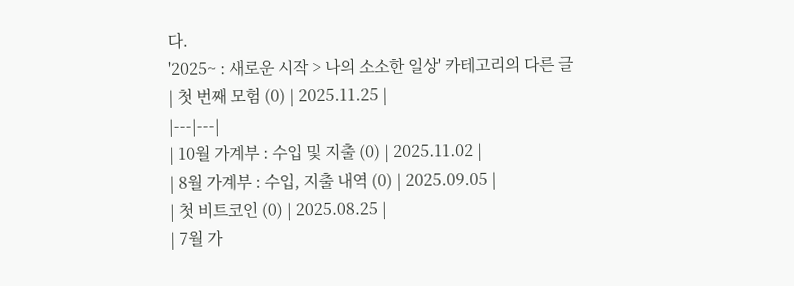다.
'2025~ : 새로운 시작 > 나의 소소한 일상' 카테고리의 다른 글
| 첫 번째 모험 (0) | 2025.11.25 |
|---|---|
| 10월 가계부 : 수입 및 지출 (0) | 2025.11.02 |
| 8월 가계부 : 수입, 지출 내역 (0) | 2025.09.05 |
| 첫 비트코인 (0) | 2025.08.25 |
| 7월 가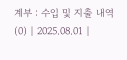계부 : 수입 및 지출 내역 (0) | 2025.08.01 |